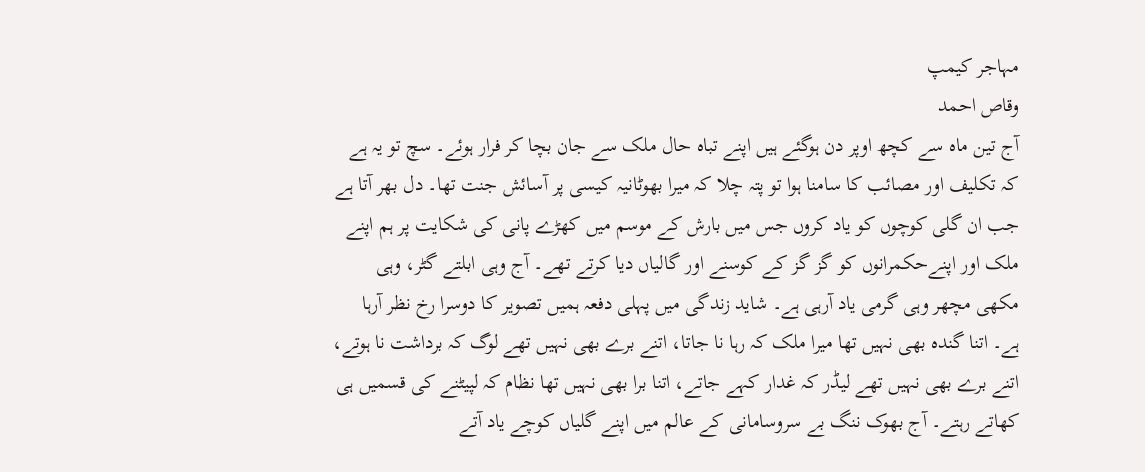مہاجر کیمپ
وقاص احمد
آج تین ماہ سے کچھ اوپر دن ہوگئے ہیں اپنے تباہ حال ملک سے جان بچا کر فرار ہوئے۔ سچ تو یہ ہے کہ تکلیف اور مصائب کا سامنا ہوا تو پتہ چلا کہ میرا بھوٹانیہ کیسی پر آسائش جنت تھا۔ دل بھر آتا ہے جب ان گلی کوچوں کو یاد کروں جس میں بارش کے موسم میں کھڑے پانی کی شکایت پر ہم اپنے ملک اور اپنےحکمرانوں کو گز گز کے کوسنے اور گالیاں دیا کرتے تھے۔ آج وہی ابلتے گٹر، وہی مکھی مچھر وہی گرمی یاد آرہی ہے۔ شاید زندگی میں پہلی دفعہ ہمیں تصویر کا دوسرا رخ نظر آرہا ہے۔ اتنا گندہ بھی نہیں تھا میرا ملک کہ رہا نا جاتا، اتنے برے بھی نہیں تھے لوگ کہ برداشت نا ہوتے، اتنے برے بھی نہیں تھے لیڈر کہ غدار کہے جاتے، اتنا برا بھی نہیں تھا نظام کہ لپیٹنے کی قسمیں ہی کھاتے رہتے۔ آج بھوک ننگ بے سروسامانی کے عالم میں اپنے گلیاں کوچے یاد آتے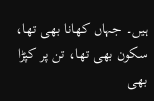ہیں۔ جہاں کھانا بھی تھا، سکون بھی تھا، تن پر کپڑا بھی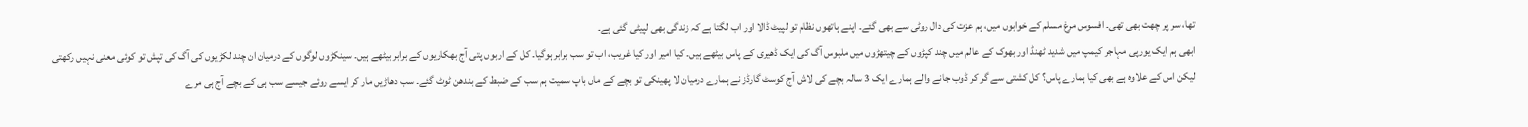تھا، سر پر چھت بھی تھی۔ افسوس مرغ مسلم کے خوابوں میں، ہم عزت کی دال روٹی سے بھی گئے۔ اپنے ہاتھوں نظام تو لپیٹ ڈالا اور اب لگتا ہے کہ زندگی بھی لپیٹی گئی ہے۔
ابھی ہم ایک یورپی مہاجر کیمپ میں شدید ٹھنڈ اور بھوک کے عالم میں چند کپڑوں کے چیتھڑوں میں ملبوس آگ کی ایک ڈھیری کے پاس بیٹھے ہیں۔ کیا امیر اور کیا غریب، اب تو سب برابر ہوگیا۔ کل کے اربوں پتی آج بھکاریوں کے برابر بیٹھے ہیں۔ سینکڑوں لوگوں کے درمیان ان چند لکڑیوں کی آگ کی تپش تو کوئی معنی نہیں رکھتی لیکن اس کے علاوہ ہے بھی کیا ہمارے پاس؟ کل کشتی سے گر کر ڈوب جانے والے ہمارے ایک 3 سالہ بچے کی لاش آج کوسٹ گارڈز نے ہمارے درمیان لا پھینکی تو بچے کے ماں باپ سمیت ہم سب کے ضبط کے بندھن ٹوٹ گئے۔ سب دھاڑیں مار کر ایسے روئے جیسے سب ہی کے بچے آج ہی مرے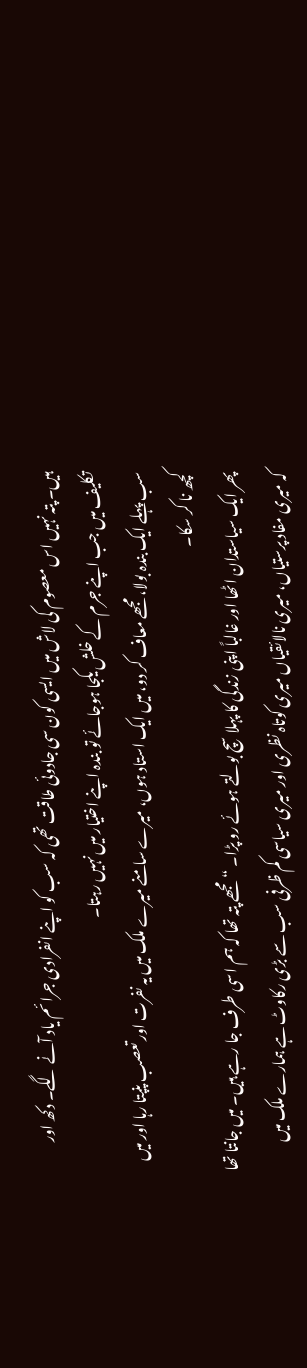ہیں۔ پتہ نہیں اس معصوم کی لاش میں ایسی کون سی جادوئی طاقت تھی کہ سب کو اپنے انفرادی جرائم یاد آنے لگے۔ دکھ اور تکلیف میں جب اپنے جرم کے خلش یکجا ہوجائے تو بندہ اپنے اختیار میں نہیں رہتا۔
سب پہلے ایک بندہ بولا، مجھے معاف کر دو، میں ایک استاد ہوں، میرے سامنے میرے ملک میں یہ نفرت اور تعصب پنپتا رہا اور میں کچھ نا کر سکا۔
پھر ایک سیاستدان اٹھا اور غالباً اپنی زندگی کا پہلا سچ بولتے ہوئے رو پڑا۔ “مجھے پتہ تھا کہ ہم اسی طرف جا رہے ہیں۔ میں جانتا تھا کہ میری مفاد پرستیاں، میری نالائقیاں میری کوتاہ نظری اور میری سیاسی کم ظرفی سب سے بڑی رکاوٹ ہے ہمارے ملک میں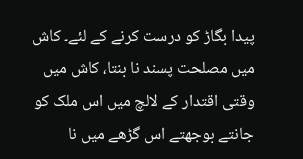پیدا بگاڑ کو درست کرنے کے لئے۔ کاش میں مصلحت پسند نا بنتا، کاش میں وقتی اقتدار کے لالچ میں اس ملک کو جانتے بوجھتے اس گڑھے میں نا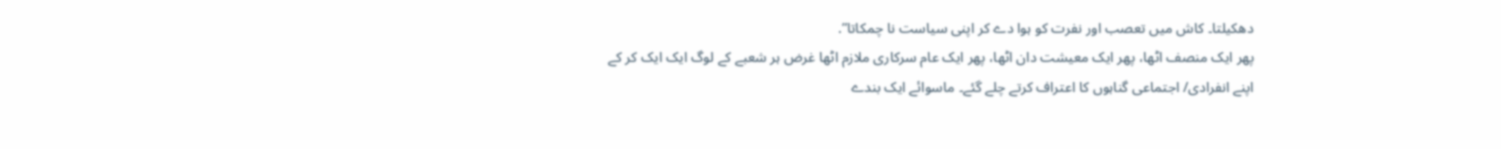دھکیلتا۔ کاش میں تعصب اور نفرت کو ہوا دے کر اپنی سیاست نا چمکاتا”.
پھر ایک منصف اٹھا، پھر ایک معیشت دان اٹھا، پھر ایک عام سرکاری ملازم اٹھا غرض ہر شعبے کے لوگ ایک ایک کر کے اپنے انفرادی/ اجتماعی گناہوں کا اعتراف کرتے چلے گئے۔ ماسوائے ایک بندے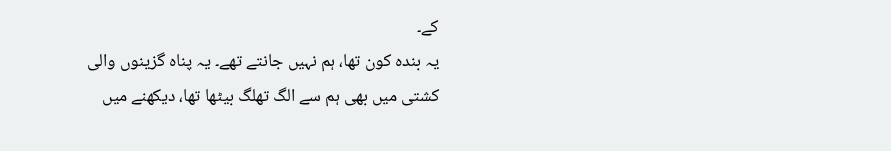کے۔
یہ بندہ کون تھا، ہم نہیں جانتے تھے۔ یہ پناہ گزینوں والی کشتی میں بھی ہم سے الگ تھلگ بیٹھا تھا، دیکھنے میں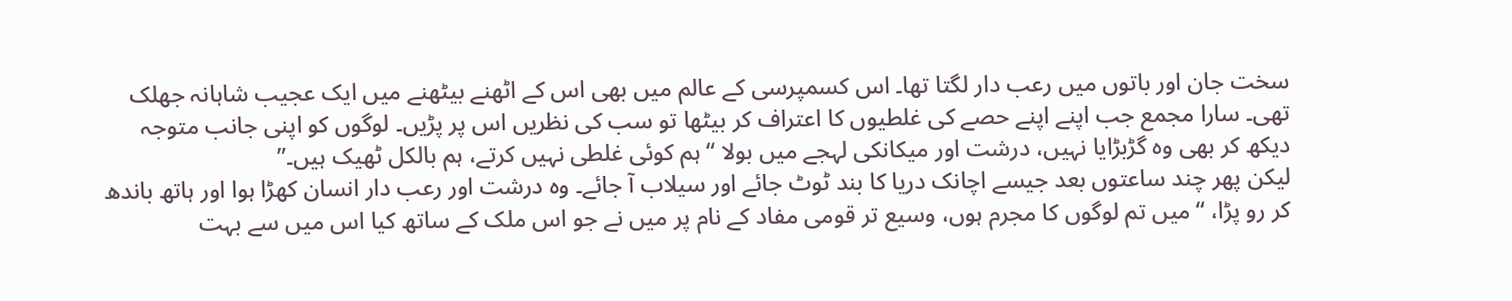سخت جان اور باتوں میں رعب دار لگتا تھا۔ اس کسمپرسی کے عالم میں بھی اس کے اٹھنے بیٹھنے میں ایک عجیب شاہانہ جھلک تھی۔ سارا مجمع جب اپنے اپنے حصے کی غلطیوں کا اعتراف کر بیٹھا تو سب کی نظریں اس پر پڑیں۔ لوگوں کو اپنی جانب متوجہ دیکھ کر بھی وہ گڑبڑایا نہیں، درشت اور میکانکی لہجے میں بولا “ہم کوئی غلطی نہیں کرتے، ہم بالکل ٹھیک ہیں۔”
لیکن پھر چند ساعتوں بعد جیسے اچانک دریا کا بند ٹوٹ جائے اور سیلاب آ جائے۔ وہ درشت اور رعب دار انسان کھڑا ہوا اور ہاتھ باندھ کر رو پڑا، “میں تم لوگوں کا مجرم ہوں، وسیع تر قومی مفاد کے نام پر میں نے جو اس ملک کے ساتھ کیا اس میں سے بہت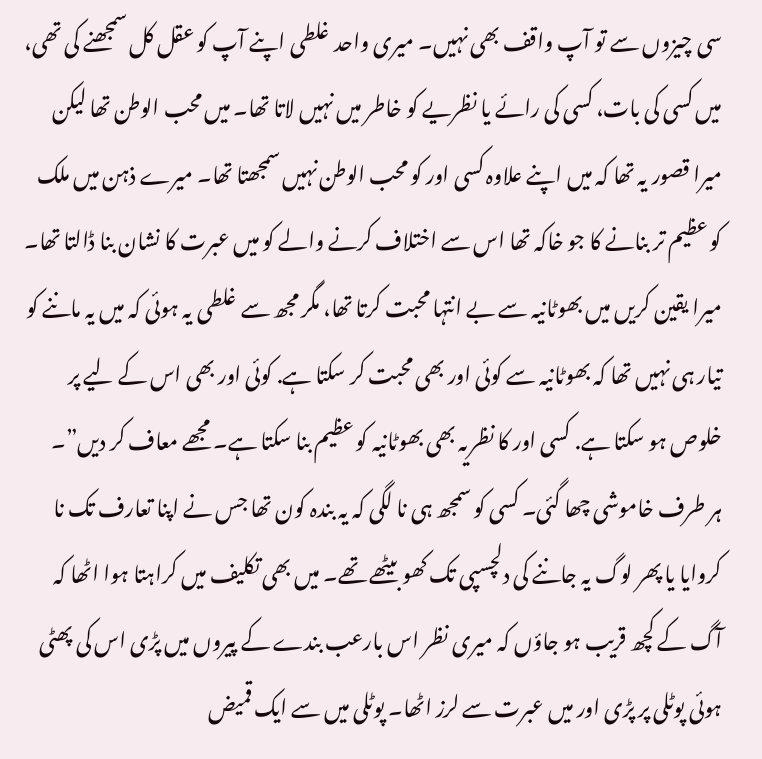سی چیزوں سے تو آپ واقف بھی نہیں۔ میری واحد غلطی اپنے آپ کو عقل کل سمجھنے کی تھی، میں کسی کی بات، کسی کی رائے یا نظریے کو خاطر میں نہیں لاتا تھا۔ میں محب الوطن تھا لیکن میرا قصور یہ تھا کہ میں اپنے علاوہ کسی اور کو محب الوطن نہیں سمجھتا تھا۔ میرے ذہن میں ملک کو عظیم تر بنانے کا جو خاکہ تھا اس سے اختلاف کرنے والے کو میں عبرت کا نشان بنا ڈالتا تھا۔ میرا یقین کریں میں بھوٹانیہ سے بے انتہا محبت کرتا تھا، مگر مجھ سے غلطی یہ ہوئی کہ میں یہ ماننے کو تیار ہی نہیں تھا کہ بھوٹانیہ سے کوئی اور بھی محبت کر سکتا ہے. کوئی اور بھی اس کے لیے پر خلوص ہو سکتا ہے. کسی اور کا نظریہ بھی بھوٹانیہ کو عظیم بنا سکتا ہے۔ مجھے معاف کر دیں”۔
ہر طرف خاموشی چھا گئی۔ کسی کو سمجھ ہی نا لگی کہ یہ بندہ کون تھا جس نے اپنا تعارف تک نا کروایا یا پھر لوگ یہ جاننے کی دلچسپی تک کھو بیٹھے تھے۔ میں بھی تکلیف میں کراہتا ہوا اٹھا کہ آگ کے کچھ قریب ہو جاؤں کہ میری نظر اس بارعب بندے کے پیروں میں پڑی اس کی پھٹی ہوئی پوٹلی پر پڑی اور میں عبرت سے لرز اٹھا۔ پوٹلی میں سے ایک قمیض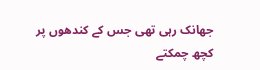جھانک رہی تھی جس کے کندھوں پر کچھ چمکتے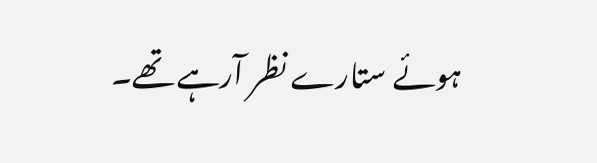ہوئے ستارے نظر آرہے تھے۔